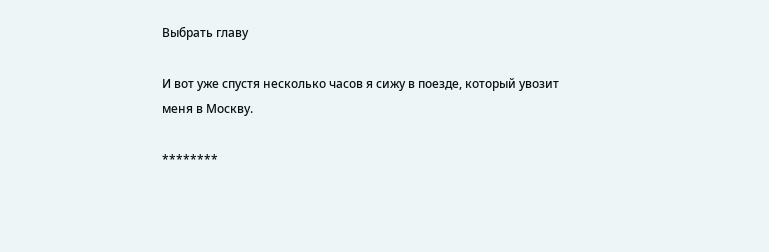Выбрать главу

И вот уже спустя несколько часов я сижу в поезде, который увозит меня в Москву.

********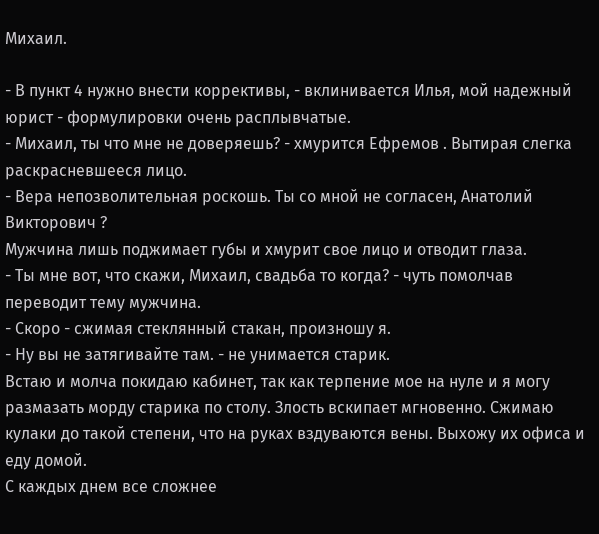Михаил.

- В пункт 4 нужно внести коррективы, - вклинивается Илья, мой надежный юрист - формулировки очень расплывчатые.
- Михаил, ты что мне не доверяешь? - хмурится Ефремов . Вытирая слегка раскрасневшееся лицо.
- Вера непозволительная роскошь. Ты со мной не согласен, Анатолий Викторович ?
Мужчина лишь поджимает губы и хмурит свое лицо и отводит глаза.
- Ты мне вот, что скажи, Михаил, свадьба то когда? - чуть помолчав переводит тему мужчина.
- Скоро - сжимая стеклянный стакан, произношу я.
- Ну вы не затягивайте там. - не унимается старик.
Встаю и молча покидаю кабинет, так как терпение мое на нуле и я могу размазать морду старика по столу. Злость вскипает мгновенно. Сжимаю кулаки до такой степени, что на руках вздуваются вены. Выхожу их офиса и еду домой.
С каждых днем все сложнее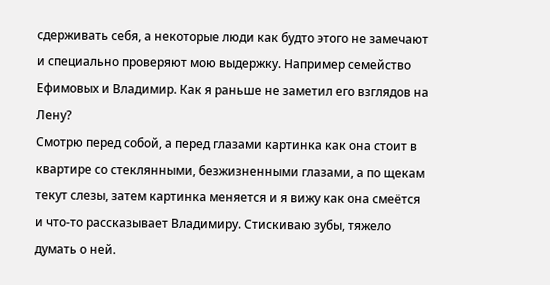сдерживать себя, а некоторые люди как будто этого не замечают и специально проверяют мою выдержку. Например семейство Ефимовых и Владимир. Как я раньше не заметил его взглядов на Лену?
Смотрю перед собой, а перед глазами картинка как она стоит в квартире со стеклянными, безжизненными глазами, а по щекам текут слезы, затем картинка меняется и я вижу как она смеётся и что-то рассказывает Владимиру. Стискиваю зубы, тяжело думать о ней.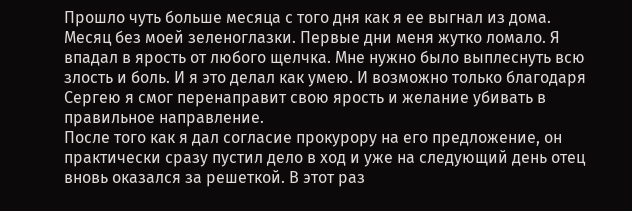Прошло чуть больше месяца с того дня как я ее выгнал из дома. Месяц без моей зеленоглазки. Первые дни меня жутко ломало. Я впадал в ярость от любого щелчка. Мне нужно было выплеснуть всю злость и боль. И я это делал как умею. И возможно только благодаря Сергею я смог перенаправит свою ярость и желание убивать в правильное направление.
После того как я дал согласие прокурору на его предложение, он практически сразу пустил дело в ход и уже на следующий день отец вновь оказался за решеткой. В этот раз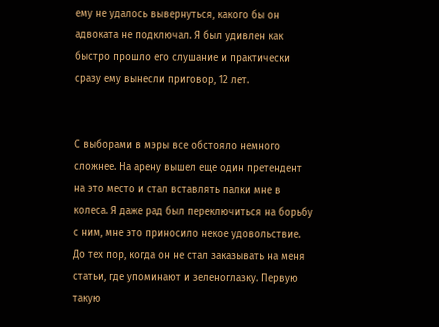ему не удалось вывернуться, какого бы он адвоката не подключал. Я был удивлен как быстро прошло его слушание и практически сразу ему вынесли приговор, 12 лет.


С выборами в мэры все обстояло немного сложнее. На арену вышел еще один претендент на это место и стал вставлять палки мне в колеса. Я даже рад был переключиться на борьбу с ним, мне это приносило некое удовольствие. До тех пор, когда он не стал заказывать на меня статьи, где упоминают и зеленоглазку. Первую такую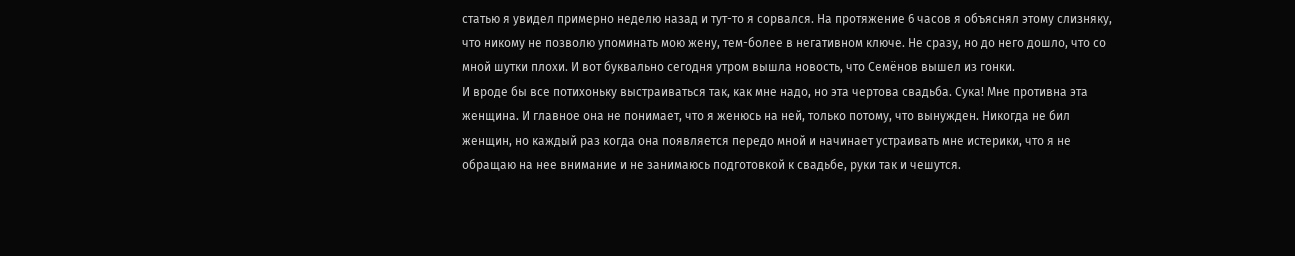статью я увидел примерно неделю назад и тут-то я сорвался. На протяжение 6 часов я объяснял этому слизняку, что никому не позволю упоминать мою жену, тем-более в негативном ключе. Не сразу, но до него дошло, что со мной шутки плохи. И вот буквально сегодня утром вышла новость, что Семёнов вышел из гонки.
И вроде бы все потихоньку выстраиваться так, как мне надо, но эта чертова свадьба. Сука! Мне противна эта женщина. И главное она не понимает, что я женюсь на ней, только потому, что вынужден. Никогда не бил женщин, но каждый раз когда она появляется передо мной и начинает устраивать мне истерики, что я не обращаю на нее внимание и не занимаюсь подготовкой к свадьбе, руки так и чешутся.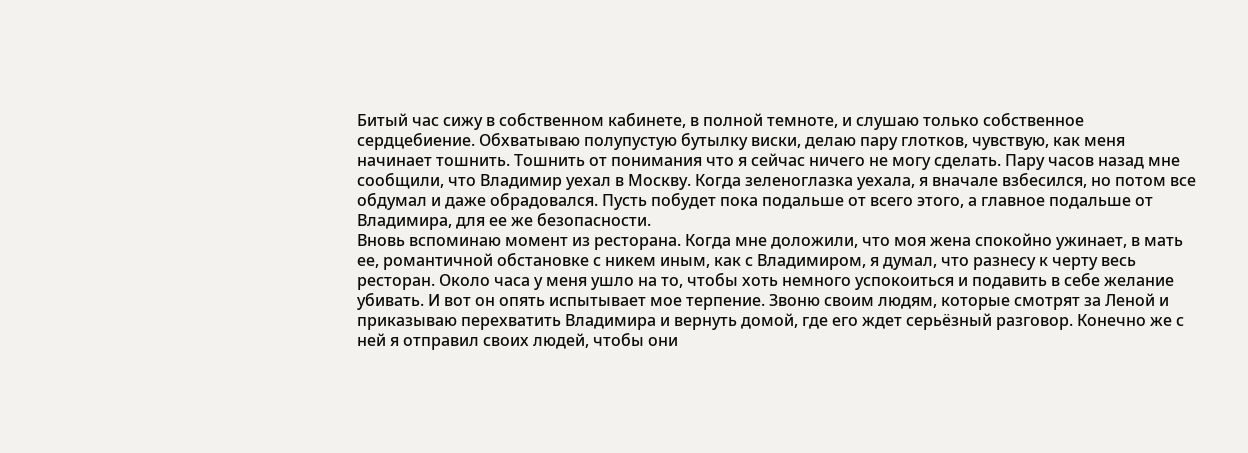Битый час сижу в собственном кабинете, в полной темноте, и слушаю только собственное сердцебиение. Обхватываю полупустую бутылку виски, делаю пару глотков, чувствую, как меня начинает тошнить. Тошнить от понимания что я сейчас ничего не могу сделать. Пару часов назад мне сообщили, что Владимир уехал в Москву. Когда зеленоглазка уехала, я вначале взбесился, но потом все обдумал и даже обрадовался. Пусть побудет пока подальше от всего этого, а главное подальше от Владимира, для ее же безопасности.
Вновь вспоминаю момент из ресторана. Когда мне доложили, что моя жена спокойно ужинает, в мать ее, романтичной обстановке с никем иным, как с Владимиром, я думал, что разнесу к черту весь ресторан. Около часа у меня ушло на то, чтобы хоть немного успокоиться и подавить в себе желание убивать. И вот он опять испытывает мое терпение. Звоню своим людям, которые смотрят за Леной и приказываю перехватить Владимира и вернуть домой, где его ждет серьёзный разговор. Конечно же с ней я отправил своих людей, чтобы они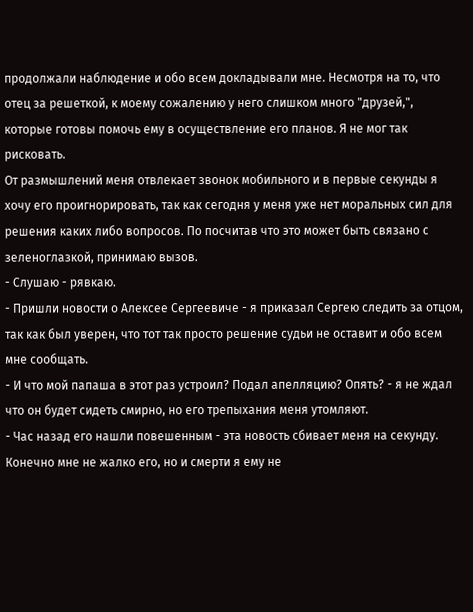продолжали наблюдение и обо всем докладывали мне. Несмотря на то, что отец за решеткой, к моему сожалению у него слишком много "друзей,", которые готовы помочь ему в осуществление его планов. Я не мог так рисковать.
От размышлений меня отвлекает звонок мобильного и в первые секунды я хочу его проигнорировать, так как сегодня у меня уже нет моральных сил для решения каких либо вопросов. По посчитав что это может быть связано с зеленоглазкой, принимаю вызов.
- Слушаю - рявкаю.
- Пришли новости о Алексее Сергеевиче - я приказал Сергею следить за отцом, так как был уверен, что тот так просто решение судьи не оставит и обо всем мне сообщать.
- И что мой папаша в этот раз устроил? Подал апелляцию? Опять? - я не ждал что он будет сидеть смирно, но его трепыхания меня утомляют.
- Час назад его нашли повешенным - эта новость сбивает меня на секунду. Конечно мне не жалко его, но и смерти я ему не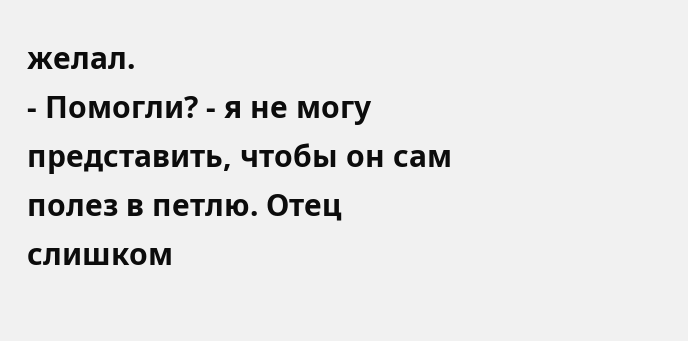желал.
- Помогли? - я не могу представить, чтобы он сам полез в петлю. Отец слишком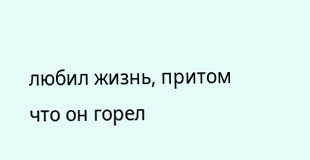любил жизнь, притом что он горел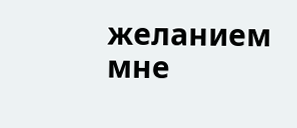желанием мне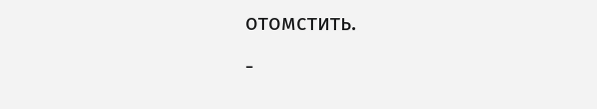отомстить.
-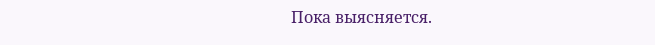Пока выясняется.